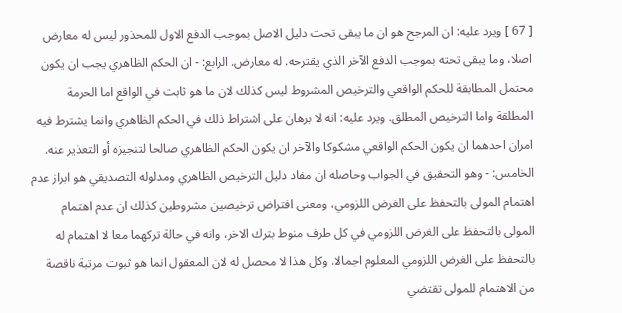[ 67 ] ويرد عليه: ان المرجح هو ان ما يبقى تحت دليل الاصل بموجب الدفع الاول للمحذور ليس له معارض اصلا، وما يبقى تحته بموجب الدفع الآخر الذي يقترحه. له معارض. الرابع: - ان الحكم الظاهري يجب ان يكون محتمل المطابقة للحكم الواقعي والترخيص المشروط ليس كذلك لان ما هو ثابت في الواقع اما الحرمة المطلقة واما الترخيص المطلق. ويرد عليه: انه لا برهان على اشتراط ذلك في الحكم الظاهري وانما يشترط فيه امران احدهما ان يكون الحكم الواقعي مشكوكا والآخر ان يكون الحكم الظاهري صالحا لتنجيزه أو التعذير عنه. الخامس: - وهو التحقيق في الجواب وحاصله ان مفاد دليل الترخيص الظاهري ومدلوله التصديقي هو ابراز عدم اهتمام المولى بالتحفظ على الغرض اللزومي، ومعنى افتراض ترخيصين مشروطين كذلك ان عدم اهتمام المولى بالتحفظ على الغرض اللزومي في كل طرف منوط بترك الاخر، وانه في حالة تركهما معا لا اهتمام له بالتحفظ على الغرض اللزومي المعلوم اجمالا. وكل هذا لا محصل له لان المعقول انما هو ثبوت مرتبة ناقصة من الاهتمام للمولى تقتضي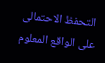التحفظ الاحتمالى على الواقع المعلوم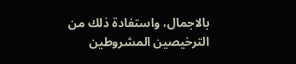بالاجمال، واستفادة ذلك من الترخيصين المشروطين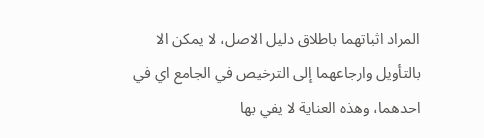المراد اثباتهما باطلاق دليل الاصل، لا يمكن الا بالتأويل وارجاعهما إلى الترخيص في الجامع اي في احدهما، وهذه العناية لا يفي بها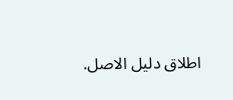اطلاق دليل الاصل.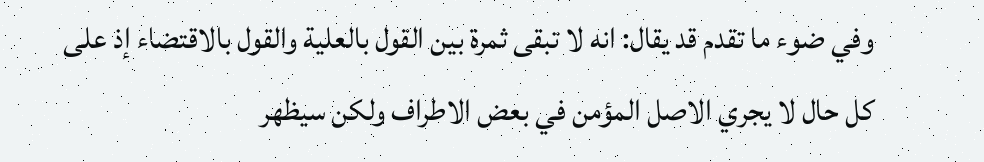وفي ضوء ما تقدم قد يقال: انه لا تبقى ثمرة بين القول بالعلية والقول بالاقتضاء إذ على كل حال لا يجري الاصل المؤمن في بعض الاطراف ولكن سيظهر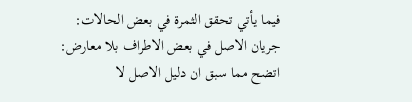فيما يأتي تحقق الثمرة في بعض الحالات: جريان الاصل في بعض الاطراف بلا معارض: اتضح مما سبق ان دليل الاصل لا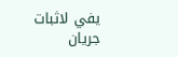يفي لاثبات جريان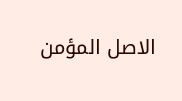الاصل المؤمن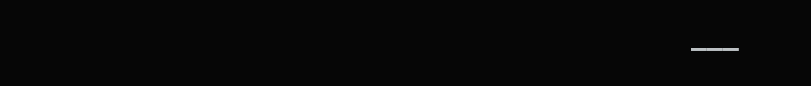___